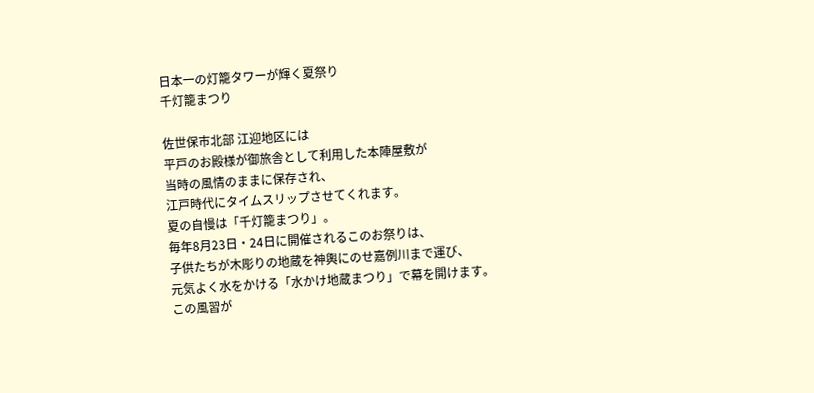日本一の灯籠タワーが輝く夏祭り
千灯籠まつり

佐世保市北部 江迎地区には
平戸のお殿様が御旅舎として利用した本陣屋敷が
当時の風情のままに保存され、
江戸時代にタイムスリップさせてくれます。
夏の自慢は「千灯籠まつり」。
毎年8月23日・24日に開催されるこのお祭りは、
子供たちが木彫りの地蔵を神輿にのせ嘉例川まで運び、
元気よく水をかける「水かけ地蔵まつり」で幕を開けます。
この風習が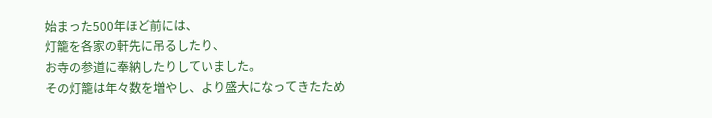始まった500年ほど前には、
灯籠を各家の軒先に吊るしたり、
お寺の参道に奉納したりしていました。
その灯籠は年々数を増やし、より盛大になってきたため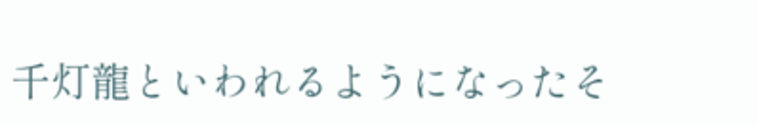千灯龍といわれるようになったそ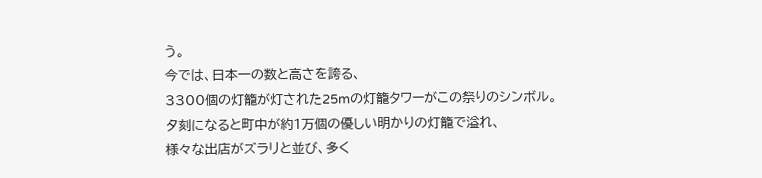う。
今では、日本一の数と高さを誇る、
3300個の灯籠が灯された25mの灯籠タワーがこの祭りのシンボル。
夕刻になると町中が約1万個の優しい明かりの灯籠で溢れ、
様々な出店がズラリと並び、多く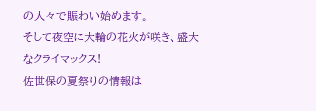の人々で賑わい始めます。
そして夜空に大輪の花火が咲き、盛大なクライマックス!
佐世保の夏祭りの情報は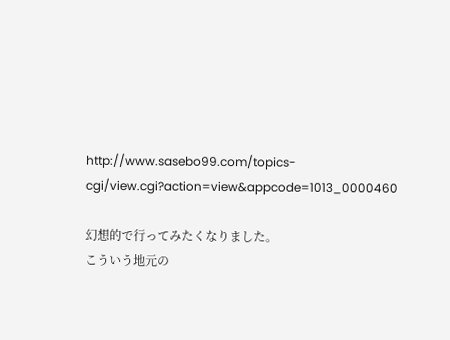http://www.sasebo99.com/topics-cgi/view.cgi?action=view&appcode=1013_0000460

幻想的で行ってみたくなりました。
こういう地元の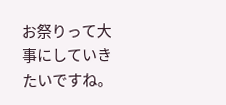お祭りって大事にしていきたいですね。